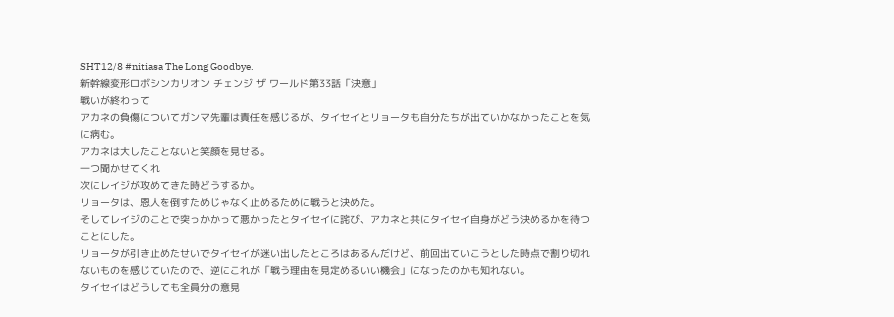SHT12/8 #nitiasa The Long Goodbye.
新幹線変形ロボシンカリオン チェンジ ザ ワールド第33話「決意」
戦いが終わって
アカネの負傷についてガンマ先輩は責任を感じるが、タイセイとリョータも自分たちが出ていかなかったことを気に病む。
アカネは大したことないと笑顔を見せる。
一つ聞かせてくれ
次にレイジが攻めてきた時どうするか。
リョータは、恩人を倒すためじゃなく止めるために戦うと決めた。
そしてレイジのことで突っかかって悪かったとタイセイに詫び、アカネと共にタイセイ自身がどう決めるかを待つことにした。
リョータが引き止めたせいでタイセイが迷い出したところはあるんだけど、前回出ていこうとした時点で割り切れないものを感じていたので、逆にこれが「戦う理由を見定めるいい機会」になったのかも知れない。
タイセイはどうしても全員分の意見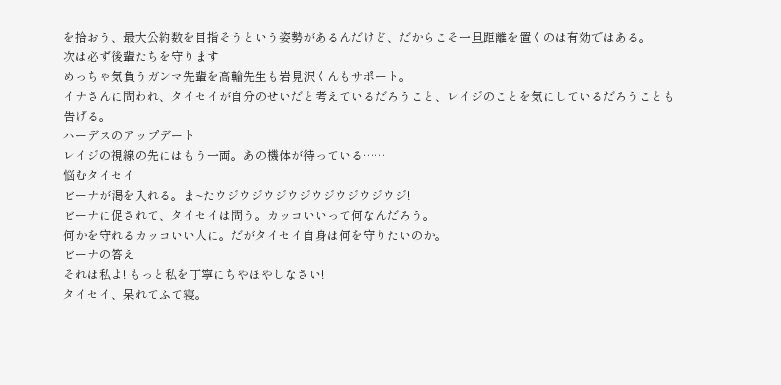を拾おう、最大公約数を目指そうという姿勢があるんだけど、だからこそ一旦距離を置くのは有効ではある。
次は必ず後輩たちを守ります
めっちゃ気負うガンマ先輩を高輪先生も岩見沢くんもサポート。
イナさんに問われ、タイセイが自分のせいだと考えているだろうこと、レイジのことを気にしているだろうことも告げる。
ハーデスのアップデート
レイジの視線の先にはもう一両。あの機体が待っている……
悩むタイセイ
ビーナが渇を入れる。ま~たウジウジウジウジウジウジウジウジ!
ビーナに促されて、タイセイは問う。カッコいいって何なんだろう。
何かを守れるカッコいい人に。だがタイセイ自身は何を守りたいのか。
ビーナの答え
それは私よ! もっと私を丁寧にちやほやしなさい!
タイセイ、呆れてふて寝。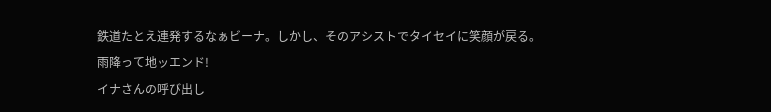鉄道たとえ連発するなぁビーナ。しかし、そのアシストでタイセイに笑顔が戻る。
雨降って地ッエンド!
イナさんの呼び出し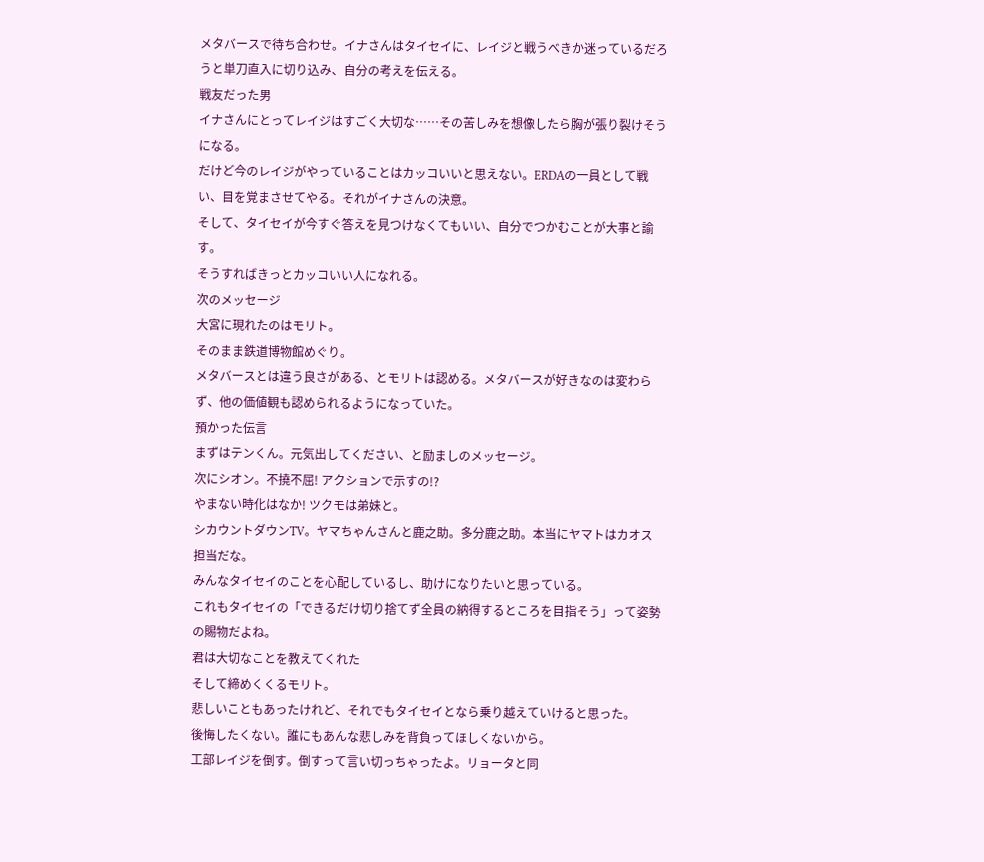メタバースで待ち合わせ。イナさんはタイセイに、レイジと戦うべきか迷っているだろうと単刀直入に切り込み、自分の考えを伝える。
戦友だった男
イナさんにとってレイジはすごく大切な……その苦しみを想像したら胸が張り裂けそうになる。
だけど今のレイジがやっていることはカッコいいと思えない。ERDAの一員として戦い、目を覚まさせてやる。それがイナさんの決意。
そして、タイセイが今すぐ答えを見つけなくてもいい、自分でつかむことが大事と諭す。
そうすればきっとカッコいい人になれる。
次のメッセージ
大宮に現れたのはモリト。
そのまま鉄道博物館めぐり。
メタバースとは違う良さがある、とモリトは認める。メタバースが好きなのは変わらず、他の価値観も認められるようになっていた。
預かった伝言
まずはテンくん。元気出してください、と励ましのメッセージ。
次にシオン。不撓不屈! アクションで示すの!?
やまない時化はなか! ツクモは弟妹と。
シカウントダウンTV。ヤマちゃんさんと鹿之助。多分鹿之助。本当にヤマトはカオス担当だな。
みんなタイセイのことを心配しているし、助けになりたいと思っている。
これもタイセイの「できるだけ切り捨てず全員の納得するところを目指そう」って姿勢の賜物だよね。
君は大切なことを教えてくれた
そして締めくくるモリト。
悲しいこともあったけれど、それでもタイセイとなら乗り越えていけると思った。
後悔したくない。誰にもあんな悲しみを背負ってほしくないから。
工部レイジを倒す。倒すって言い切っちゃったよ。リョータと同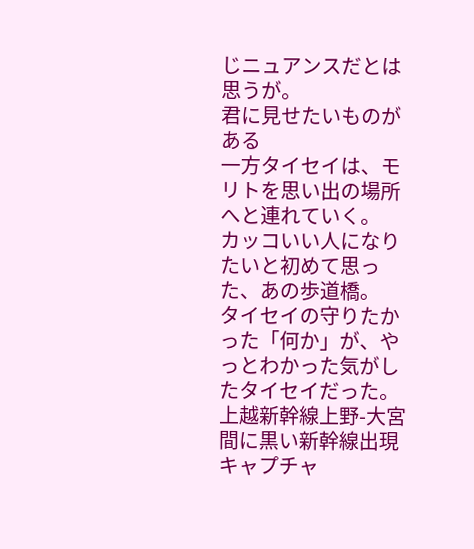じニュアンスだとは思うが。
君に見せたいものがある
一方タイセイは、モリトを思い出の場所へと連れていく。
カッコいい人になりたいと初めて思った、あの歩道橋。
タイセイの守りたかった「何か」が、やっとわかった気がしたタイセイだった。
上越新幹線上野-大宮間に黒い新幹線出現
キャプチャ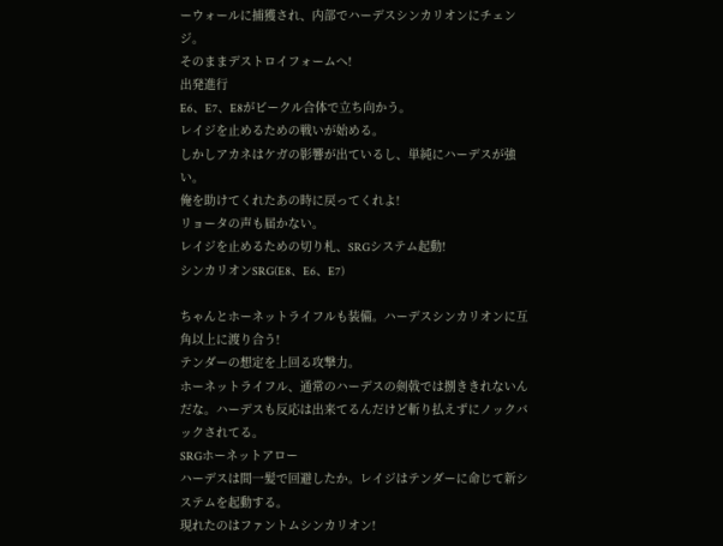ーウォールに捕獲され、内部でハーデスシンカリオンにチェンジ。
そのままデストロイフォームへ!
出発進行
E6、E7、E8がビークル合体で立ち向かう。
レイジを止めるための戦いが始める。
しかしアカネはケガの影響が出ているし、単純にハーデスが強い。
俺を助けてくれたあの時に戻ってくれよ!
リョータの声も届かない。
レイジを止めるための切り札、SRGシステム起動!
シンカリオンSRG(E8、E6、E7)

ちゃんとホーネットライフルも装備。ハーデスシンカリオンに互角以上に渡り合う!
テンダーの想定を上回る攻撃力。
ホーネットライフル、通常のハーデスの剣戟では捌ききれないんだな。ハーデスも反応は出来てるんだけど斬り払えずにノックバックされてる。
SRGホーネットアロー
ハーデスは間一髪で回避したか。レイジはテンダーに命じて新システムを起動する。
現れたのはファントムシンカリオン!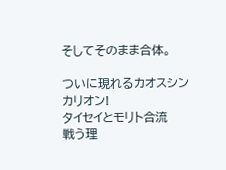そしてそのまま合体。

ついに現れるカオスシンカリオン!
タイセイとモリト合流
戦う理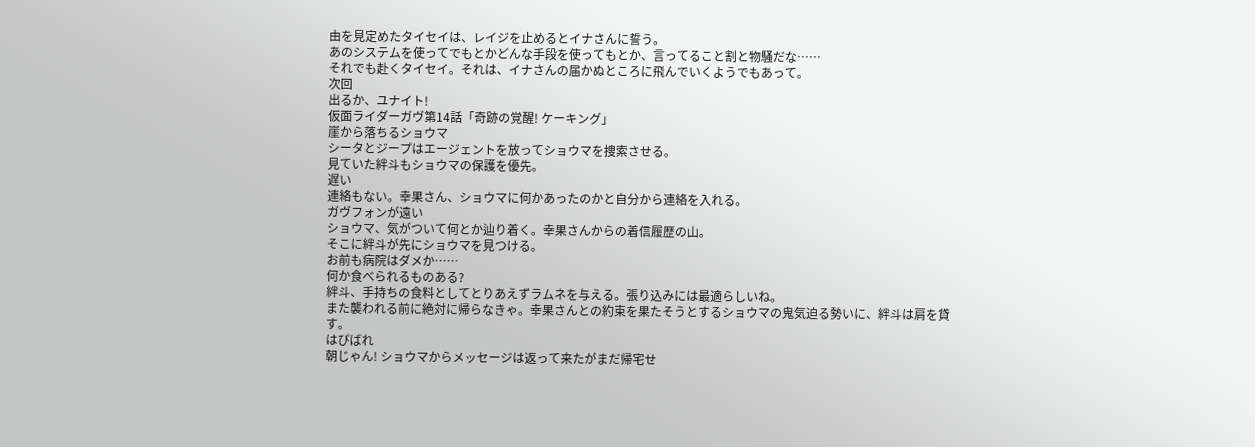由を見定めたタイセイは、レイジを止めるとイナさんに誓う。
あのシステムを使ってでもとかどんな手段を使ってもとか、言ってること割と物騒だな……
それでも赴くタイセイ。それは、イナさんの届かぬところに飛んでいくようでもあって。
次回
出るか、ユナイト!
仮面ライダーガヴ第14話「奇跡の覚醒! ケーキング」
崖から落ちるショウマ
シータとジープはエージェントを放ってショウマを捜索させる。
見ていた絆斗もショウマの保護を優先。
遅い
連絡もない。幸果さん、ショウマに何かあったのかと自分から連絡を入れる。
ガヴフォンが遠い
ショウマ、気がついて何とか辿り着く。幸果さんからの着信履歴の山。
そこに絆斗が先にショウマを見つける。
お前も病院はダメか……
何か食べられるものある?
絆斗、手持ちの食料としてとりあえずラムネを与える。張り込みには最適らしいね。
また襲われる前に絶対に帰らなきゃ。幸果さんとの約束を果たそうとするショウマの鬼気迫る勢いに、絆斗は肩を貸す。
はぴばれ
朝じゃん! ショウマからメッセージは返って来たがまだ帰宅せ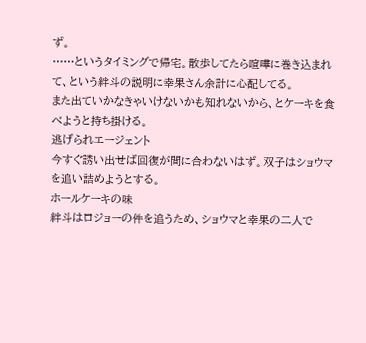ず。
……というタイミングで帰宅。散歩してたら喧嘩に巻き込まれて、という絆斗の説明に幸果さん余計に心配してる。
また出ていかなきゃいけないかも知れないから、とケーキを食べようと持ち掛ける。
逃げられエージェント
今すぐ誘い出せば回復が間に合わないはず。双子はショウマを追い詰めようとする。
ホールケーキの味
絆斗はロジョーの件を追うため、ショウマと幸果の二人で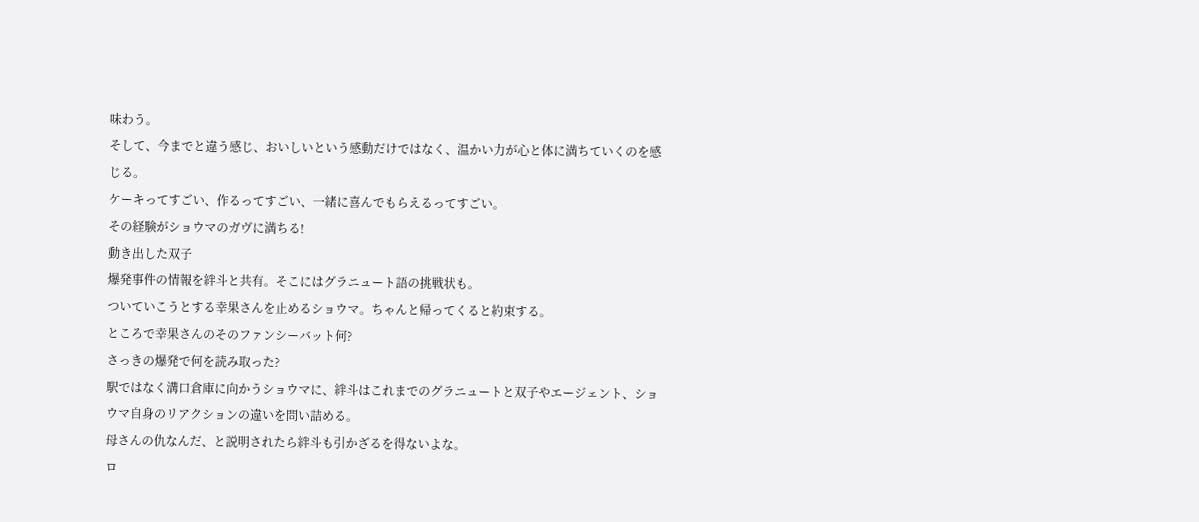味わう。
そして、今までと違う感じ、おいしいという感動だけではなく、温かい力が心と体に満ちていくのを感じる。
ケーキってすごい、作るってすごい、一緒に喜んでもらえるってすごい。
その経験がショウマのガヴに満ちる!
動き出した双子
爆発事件の情報を絆斗と共有。そこにはグラニュート語の挑戦状も。
ついていこうとする幸果さんを止めるショウマ。ちゃんと帰ってくると約束する。
ところで幸果さんのそのファンシーバット何?
さっきの爆発で何を読み取った?
駅ではなく溝口倉庫に向かうショウマに、絆斗はこれまでのグラニュートと双子やエージェント、ショウマ自身のリアクションの違いを問い詰める。
母さんの仇なんだ、と説明されたら絆斗も引かざるを得ないよな。
ロ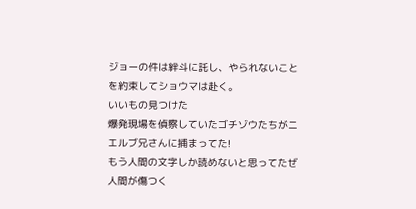ジョーの件は絆斗に託し、やられないことを約束してショウマは赴く。
いいもの見つけた
爆発現場を偵察していたゴチゾウたちがニエルブ兄さんに捕まってた!
もう人間の文字しか読めないと思ってたぜ
人間が傷つく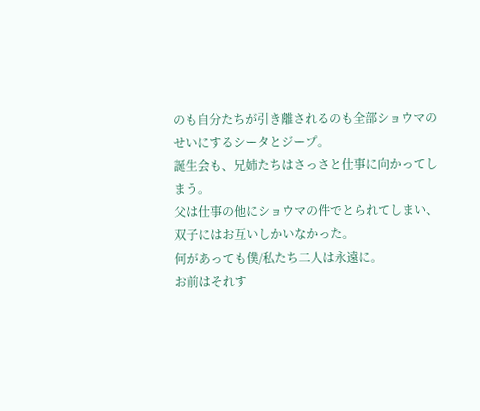のも自分たちが引き離されるのも全部ショウマのせいにするシータとジープ。
誕生会も、兄姉たちはさっさと仕事に向かってしまう。
父は仕事の他にショウマの件でとられてしまい、双子にはお互いしかいなかった。
何があっても僕/私たち二人は永遠に。
お前はそれす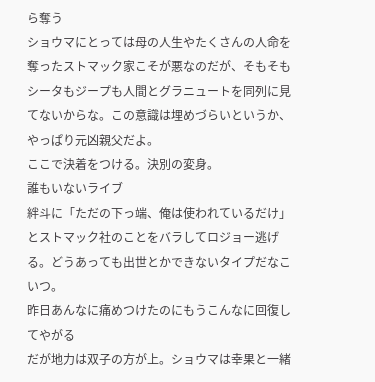ら奪う
ショウマにとっては母の人生やたくさんの人命を奪ったストマック家こそが悪なのだが、そもそもシータもジープも人間とグラニュートを同列に見てないからな。この意識は埋めづらいというか、やっぱり元凶親父だよ。
ここで決着をつける。決別の変身。
誰もいないライブ
絆斗に「ただの下っ端、俺は使われているだけ」とストマック社のことをバラしてロジョー逃げる。どうあっても出世とかできないタイプだなこいつ。
昨日あんなに痛めつけたのにもうこんなに回復してやがる
だが地力は双子の方が上。ショウマは幸果と一緒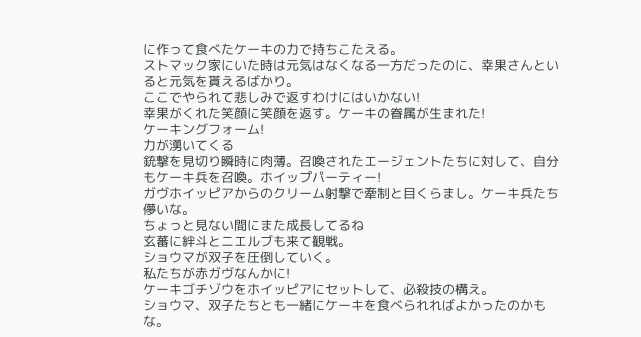に作って食べたケーキの力で持ちこたえる。
ストマック家にいた時は元気はなくなる一方だったのに、幸果さんといると元気を貰えるばかり。
ここでやられて悲しみで返すわけにはいかない!
幸果がくれた笑顔に笑顔を返す。ケーキの眷属が生まれた!
ケーキングフォーム!
力が湧いてくる
銃撃を見切り瞬時に肉薄。召喚されたエージェントたちに対して、自分もケーキ兵を召喚。ホイップパーティー!
ガヴホイッピアからのクリーム射撃で牽制と目くらまし。ケーキ兵たち儚いな。
ちょっと見ない間にまた成長してるね
玄蕃に絆斗とニエルブも来て観戦。
ショウマが双子を圧倒していく。
私たちが赤ガヴなんかに!
ケーキゴチゾウをホイッピアにセットして、必殺技の構え。
ショウマ、双子たちとも一緒にケーキを食べられればよかったのかもな。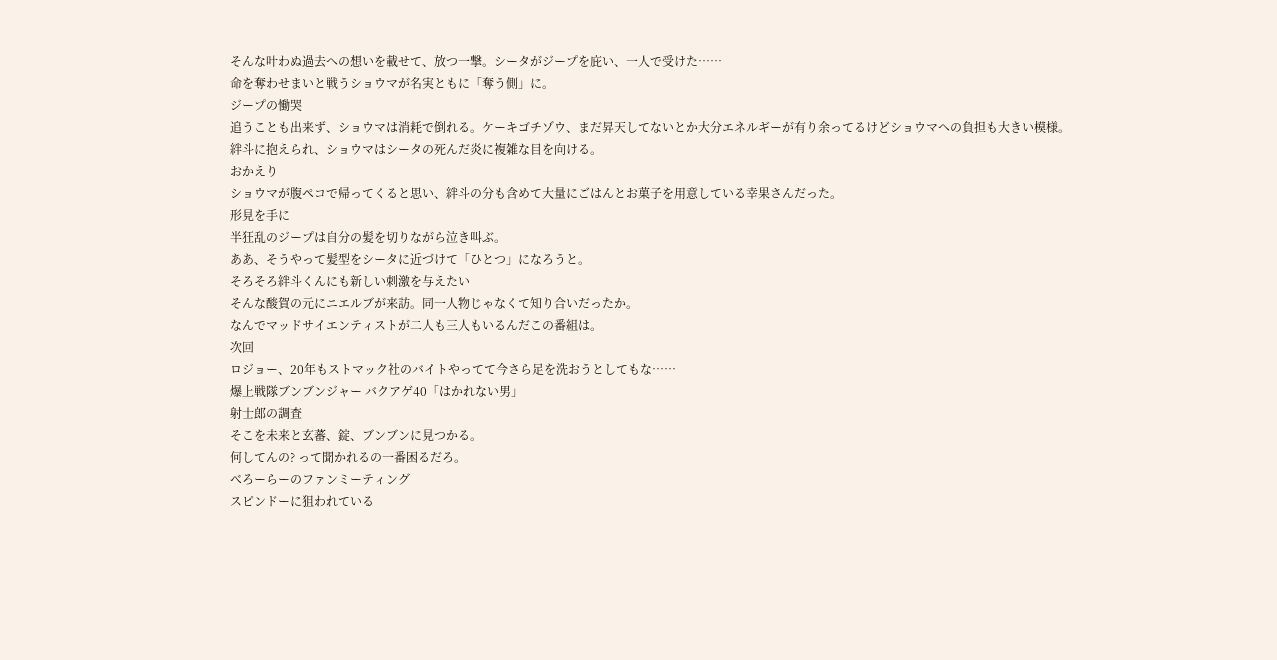そんな叶わぬ過去への想いを載せて、放つ一撃。シータがジープを庇い、一人で受けた……
命を奪わせまいと戦うショウマが名実ともに「奪う側」に。
ジープの慟哭
追うことも出来ず、ショウマは消耗で倒れる。ケーキゴチゾウ、まだ昇天してないとか大分エネルギーが有り余ってるけどショウマへの負担も大きい模様。
絆斗に抱えられ、ショウマはシータの死んだ炎に複雑な目を向ける。
おかえり
ショウマが腹ペコで帰ってくると思い、絆斗の分も含めて大量にごはんとお菓子を用意している幸果さんだった。
形見を手に
半狂乱のジープは自分の髪を切りながら泣き叫ぶ。
ああ、そうやって髪型をシータに近づけて「ひとつ」になろうと。
そろそろ絆斗くんにも新しい刺激を与えたい
そんな酸賀の元にニエルブが来訪。同一人物じゃなくて知り合いだったか。
なんでマッドサイエンティストが二人も三人もいるんだこの番組は。
次回
ロジョー、20年もストマック社のバイトやってて今さら足を洗おうとしてもな……
爆上戦隊ブンブンジャー バクアゲ40「はかれない男」
射士郎の調査
そこを未来と玄蕃、錠、ブンブンに見つかる。
何してんの? って聞かれるの一番困るだろ。
べろーらーのファンミーティング
スピンドーに狙われている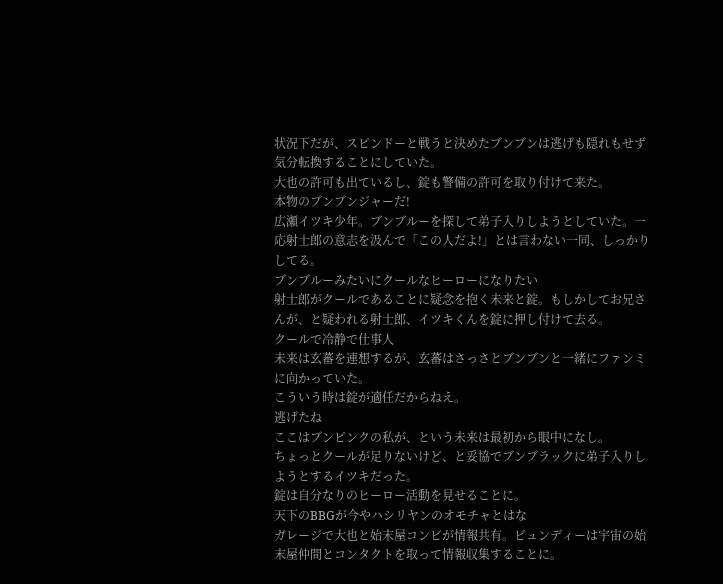状況下だが、スピンドーと戦うと決めたブンブンは逃げも隠れもせず気分転換することにしていた。
大也の許可も出ているし、錠も警備の許可を取り付けて来た。
本物のブンブンジャーだ!
広瀬イツキ少年。ブンブルーを探して弟子入りしようとしていた。一応射士郎の意志を汲んで「この人だよ!」とは言わない一同、しっかりしてる。
ブンブルーみたいにクールなヒーローになりたい
射士郎がクールであることに疑念を抱く未来と錠。もしかしてお兄さんが、と疑われる射士郎、イツキくんを錠に押し付けて去る。
クールで冷静で仕事人
未来は玄蕃を連想するが、玄蕃はさっさとブンブンと一緒にファンミに向かっていた。
こういう時は錠が適任だからねえ。
逃げたね
ここはブンピンクの私が、という未来は最初から眼中になし。
ちょっとクールが足りないけど、と妥協でブンブラックに弟子入りしようとするイツキだった。
錠は自分なりのヒーロー活動を見せることに。
天下のBBGが今やハシリヤンのオモチャとはな
ガレージで大也と始末屋コンビが情報共有。ビュンディーは宇宙の始末屋仲間とコンタクトを取って情報収集することに。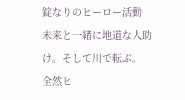錠なりのヒーロー活動
未来と一緒に地道な人助け。そして川で転ぶ。
全然ヒ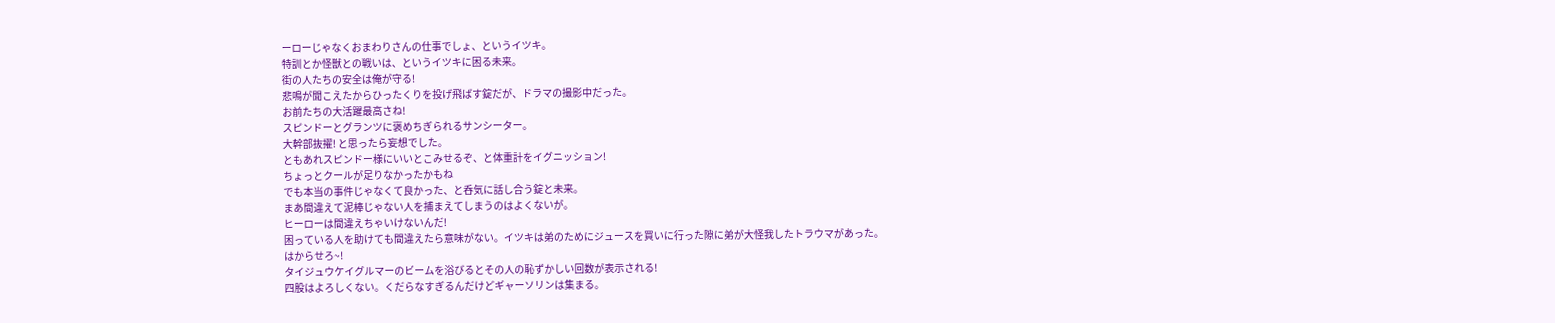ーローじゃなくおまわりさんの仕事でしょ、というイツキ。
特訓とか怪獣との戦いは、というイツキに困る未来。
街の人たちの安全は俺が守る!
悲鳴が聞こえたからひったくりを投げ飛ばす錠だが、ドラマの撮影中だった。
お前たちの大活躍最高さね!
スピンドーとグランツに褒めちぎられるサンシーター。
大幹部抜擢! と思ったら妄想でした。
ともあれスピンドー様にいいとこみせるぞ、と体重計をイグニッション!
ちょっとクールが足りなかったかもね
でも本当の事件じゃなくて良かった、と呑気に話し合う錠と未来。
まあ間違えて泥棒じゃない人を捕まえてしまうのはよくないが。
ヒーローは間違えちゃいけないんだ!
困っている人を助けても間違えたら意味がない。イツキは弟のためにジュースを買いに行った隙に弟が大怪我したトラウマがあった。
はからせろ~!
タイジュウケイグルマーのビームを浴びるとその人の恥ずかしい回数が表示される!
四股はよろしくない。くだらなすぎるんだけどギャーソリンは集まる。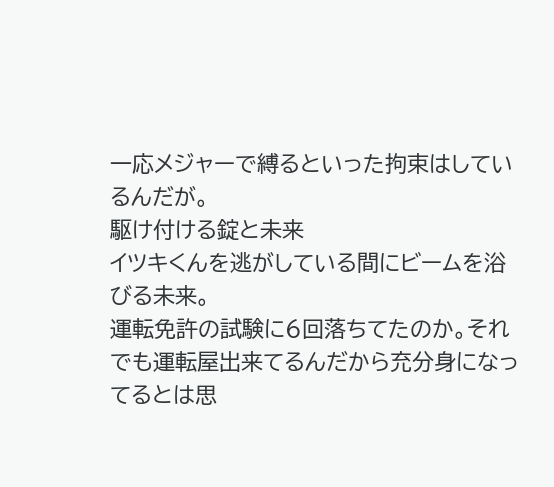一応メジャーで縛るといった拘束はしているんだが。
駆け付ける錠と未来
イツキくんを逃がしている間にビームを浴びる未来。
運転免許の試験に6回落ちてたのか。それでも運転屋出来てるんだから充分身になってるとは思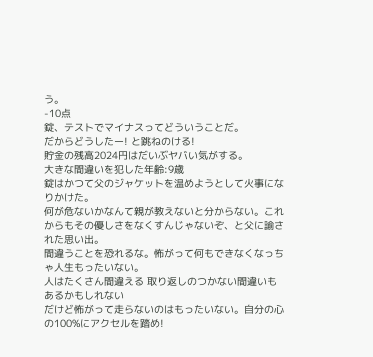う。
-10点
錠、テストでマイナスってどういうことだ。
だからどうしたー! と跳ねのける!
貯金の残高2024円はだいぶヤバい気がする。
大きな間違いを犯した年齢:9歳
錠はかつて父のジャケットを温めようとして火事になりかけた。
何が危ないかなんて親が教えないと分からない。これからもその優しさをなくすんじゃないぞ、と父に諭された思い出。
間違うことを恐れるな。怖がって何もできなくなっちゃ人生もったいない。
人はたくさん間違える 取り返しのつかない間違いもあるかもしれない
だけど怖がって走らないのはもったいない。自分の心の100%にアクセルを踏め!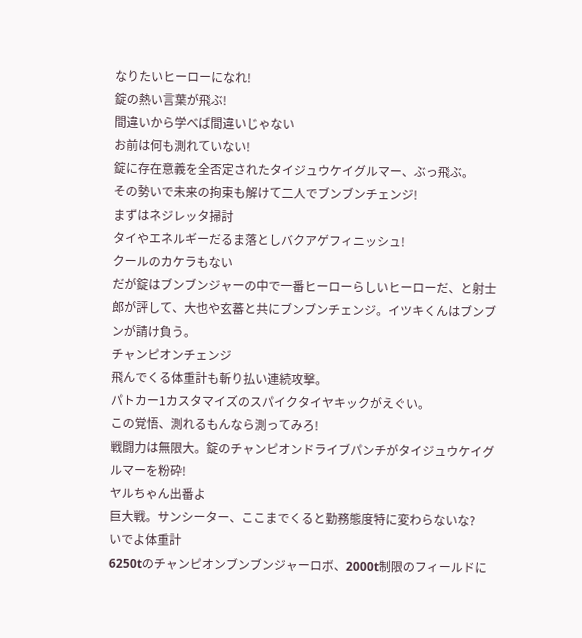なりたいヒーローになれ!
錠の熱い言葉が飛ぶ!
間違いから学べば間違いじゃない
お前は何も測れていない!
錠に存在意義を全否定されたタイジュウケイグルマー、ぶっ飛ぶ。
その勢いで未来の拘束も解けて二人でブンブンチェンジ!
まずはネジレッタ掃討
タイやエネルギーだるま落としバクアゲフィニッシュ!
クールのカケラもない
だが錠はブンブンジャーの中で一番ヒーローらしいヒーローだ、と射士郎が評して、大也や玄蕃と共にブンブンチェンジ。イツキくんはブンブンが請け負う。
チャンピオンチェンジ
飛んでくる体重計も斬り払い連続攻撃。
パトカー1カスタマイズのスパイクタイヤキックがえぐい。
この覚悟、測れるもんなら測ってみろ!
戦闘力は無限大。錠のチャンピオンドライブパンチがタイジュウケイグルマーを粉砕!
ヤルちゃん出番よ
巨大戦。サンシーター、ここまでくると勤務態度特に変わらないな?
いでよ体重計
6250tのチャンピオンブンブンジャーロボ、2000t制限のフィールドに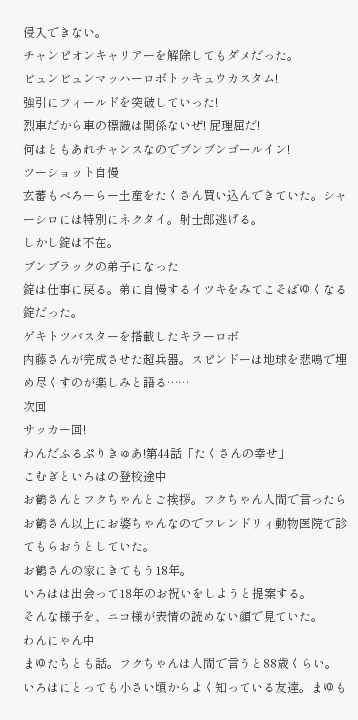侵入できない。
チャンピオンキャリアーを解除してもダメだった。
ビュンビュンマッハーロボトッキュウカスタム!
強引にフィールドを突破していった!
烈車だから車の標識は関係ないぜ! 屁理屈だ!
何はともあれチャンスなのでブンブンゴールイン!
ツーショット自慢
玄蕃もべろーらー土産をたくさん買い込んできていた。シャーシロには特別にネクタイ。射士郎逃げる。
しかし錠は不在。
ブンブラックの弟子になった
錠は仕事に戻る。弟に自慢するイツキをみてこそばゆくなる錠だった。
ゲキトツバスターを搭載したキラーロボ
内藤さんが完成させた超兵器。スピンドーは地球を悲鳴で埋め尽くすのが楽しみと語る……
次回
サッカー回!
わんだふるぷりきゅあ!第44話「たくさんの幸せ」
こむぎといろはの登校途中
お鶴さんとフクちゃんとご挨拶。フクちゃん人間で言ったらお鶴さん以上にお婆ちゃんなのでフレンドリィ動物医院で診てもらおうとしていた。
お鶴さんの家にきてもう18年。
いろはは出会って18年のお祝いをしようと提案する。
そんな様子を、ニコ様が表情の読めない顔で見ていた。
わんにゃん中
まゆたちとも話。フクちゃんは人間で言うと88歳くらい。
いろはにとっても小さい頃からよく知っている友達。まゆも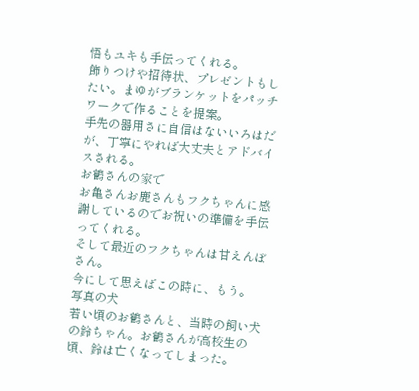悟もユキも手伝ってくれる。
飾りつけや招待状、プレゼントもしたい。まゆがブランケットをパッチワークで作ることを提案。
手先の器用さに自信はないいろはだが、丁寧にやれば大丈夫とアドバイスされる。
お鶴さんの家で
お亀さんお鹿さんもフクちゃんに感謝しているのでお祝いの準備を手伝ってくれる。
そして最近のフクちゃんは甘えんぼさん。
今にして思えばこの時に、もう。
写真の犬
若い頃のお鶴さんと、当時の飼い犬の鈴ちゃん。お鶴さんが高校生の頃、鈴は亡くなってしまった。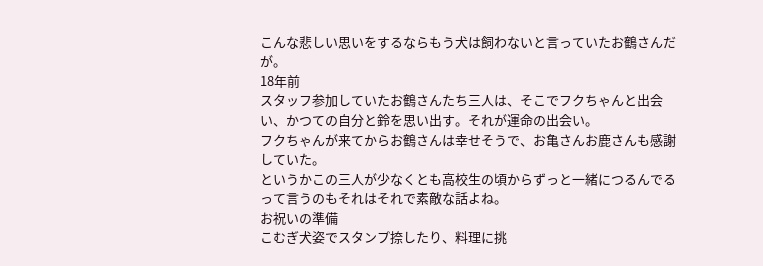こんな悲しい思いをするならもう犬は飼わないと言っていたお鶴さんだが。
18年前
スタッフ参加していたお鶴さんたち三人は、そこでフクちゃんと出会い、かつての自分と鈴を思い出す。それが運命の出会い。
フクちゃんが来てからお鶴さんは幸せそうで、お亀さんお鹿さんも感謝していた。
というかこの三人が少なくとも高校生の頃からずっと一緒につるんでるって言うのもそれはそれで素敵な話よね。
お祝いの準備
こむぎ犬姿でスタンプ捺したり、料理に挑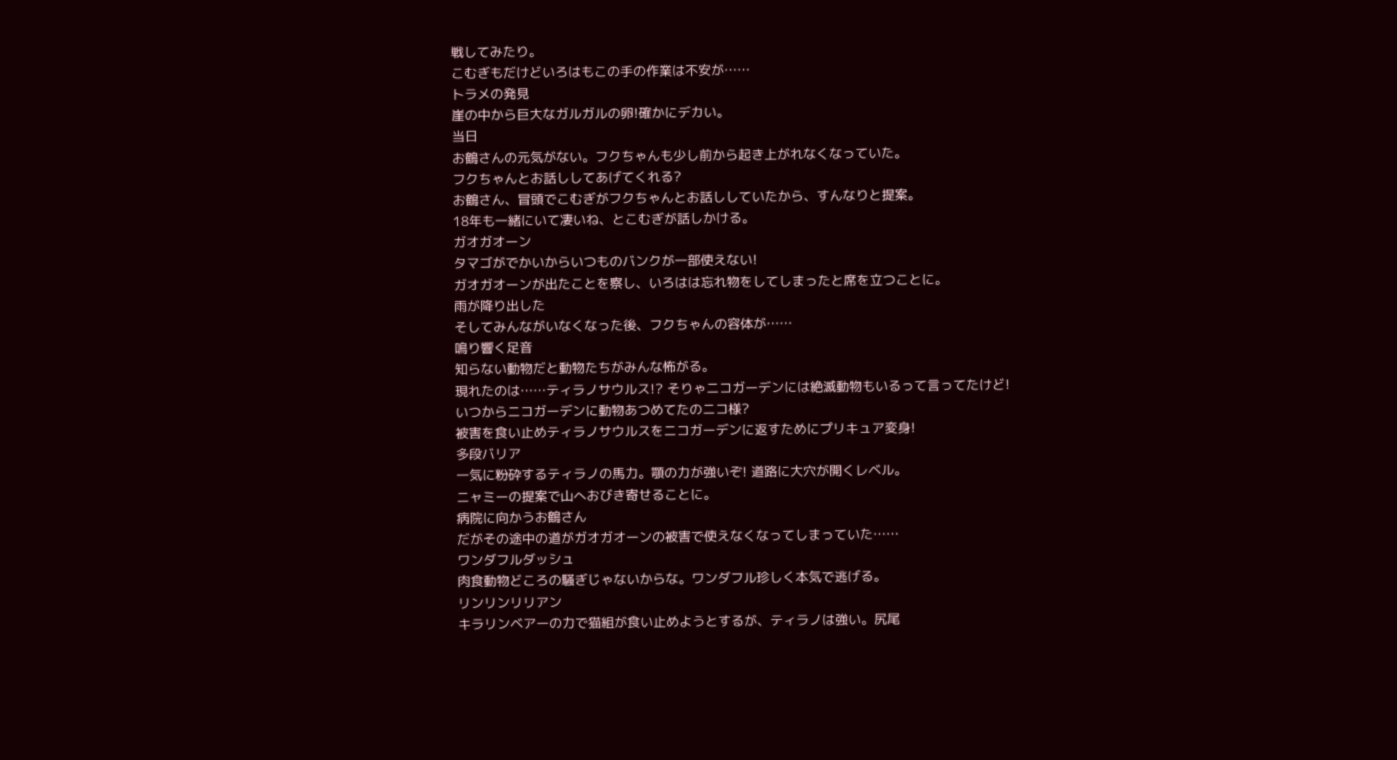戦してみたり。
こむぎもだけどいろはもこの手の作業は不安が……
トラメの発見
崖の中から巨大なガルガルの卵!確かにデカい。
当日
お鶴さんの元気がない。フクちゃんも少し前から起き上がれなくなっていた。
フクちゃんとお話ししてあげてくれる?
お鶴さん、冒頭でこむぎがフクちゃんとお話ししていたから、すんなりと提案。
18年も一緒にいて凄いね、とこむぎが話しかける。
ガオガオーン
タマゴがでかいからいつものバンクが一部使えない!
ガオガオーンが出たことを察し、いろはは忘れ物をしてしまったと席を立つことに。
雨が降り出した
そしてみんながいなくなった後、フクちゃんの容体が……
鳴り響く足音
知らない動物だと動物たちがみんな怖がる。
現れたのは……ティラノサウルス!? そりゃニコガーデンには絶滅動物もいるって言ってたけど!
いつからニコガーデンに動物あつめてたのニコ様?
被害を食い止めティラノサウルスをニコガーデンに返すためにプリキュア変身!
多段バリア
一気に粉砕するティラノの馬力。顎の力が強いぞ! 道路に大穴が開くレベル。
ニャミーの提案で山へおびき寄せることに。
病院に向かうお鶴さん
だがその途中の道がガオガオーンの被害で使えなくなってしまっていた……
ワンダフルダッシュ
肉食動物どころの騒ぎじゃないからな。ワンダフル珍しく本気で逃げる。
リンリンリリアン
キラリンベアーの力で猫組が食い止めようとするが、ティラノは強い。尻尾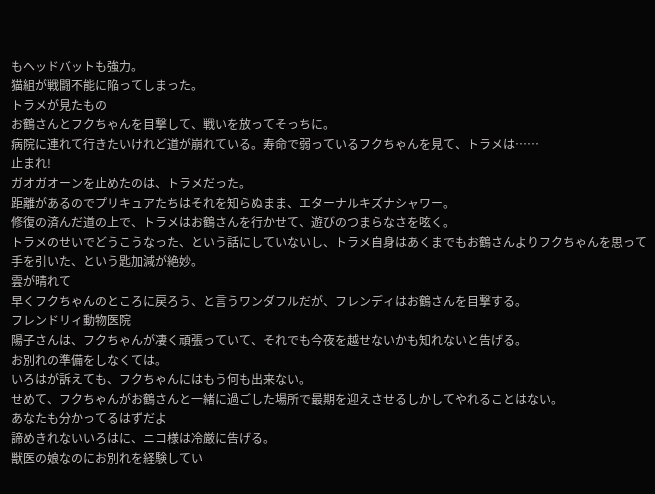もヘッドバットも強力。
猫組が戦闘不能に陥ってしまった。
トラメが見たもの
お鶴さんとフクちゃんを目撃して、戦いを放ってそっちに。
病院に連れて行きたいけれど道が崩れている。寿命で弱っているフクちゃんを見て、トラメは……
止まれ!
ガオガオーンを止めたのは、トラメだった。
距離があるのでプリキュアたちはそれを知らぬまま、エターナルキズナシャワー。
修復の済んだ道の上で、トラメはお鶴さんを行かせて、遊びのつまらなさを呟く。
トラメのせいでどうこうなった、という話にしていないし、トラメ自身はあくまでもお鶴さんよりフクちゃんを思って手を引いた、という匙加減が絶妙。
雲が晴れて
早くフクちゃんのところに戻ろう、と言うワンダフルだが、フレンディはお鶴さんを目撃する。
フレンドリィ動物医院
陽子さんは、フクちゃんが凄く頑張っていて、それでも今夜を越せないかも知れないと告げる。
お別れの準備をしなくては。
いろはが訴えても、フクちゃんにはもう何も出来ない。
せめて、フクちゃんがお鶴さんと一緒に過ごした場所で最期を迎えさせるしかしてやれることはない。
あなたも分かってるはずだよ
諦めきれないいろはに、ニコ様は冷厳に告げる。
獣医の娘なのにお別れを経験してい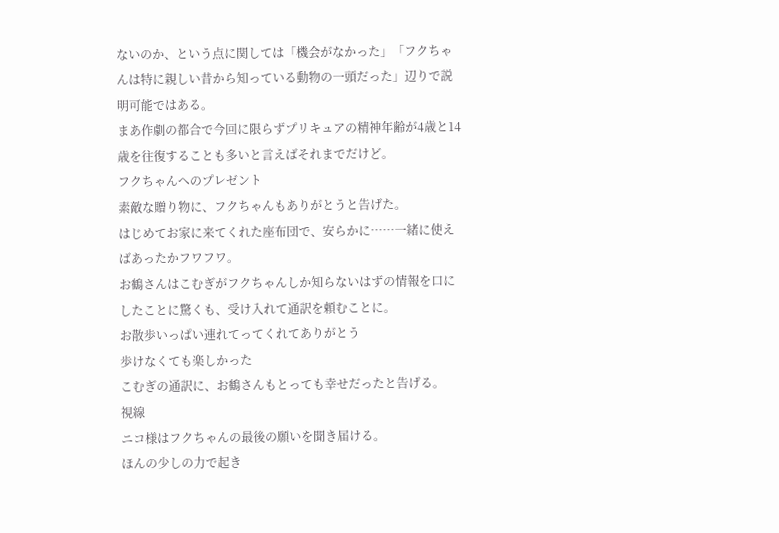ないのか、という点に関しては「機会がなかった」「フクちゃんは特に親しい昔から知っている動物の一頭だった」辺りで説明可能ではある。
まあ作劇の都合で今回に限らずプリキュアの精神年齢が4歳と14歳を往復することも多いと言えばそれまでだけど。
フクちゃんへのプレゼント
素敵な贈り物に、フクちゃんもありがとうと告げた。
はじめてお家に来てくれた座布団で、安らかに……一緒に使えばあったかフワフワ。
お鶴さんはこむぎがフクちゃんしか知らないはずの情報を口にしたことに驚くも、受け入れて通訳を頼むことに。
お散歩いっぱい連れてってくれてありがとう
歩けなくても楽しかった
こむぎの通訳に、お鶴さんもとっても幸せだったと告げる。
視線
ニコ様はフクちゃんの最後の願いを聞き届ける。
ほんの少しの力で起き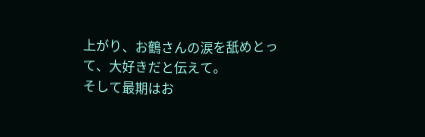上がり、お鶴さんの涙を舐めとって、大好きだと伝えて。
そして最期はお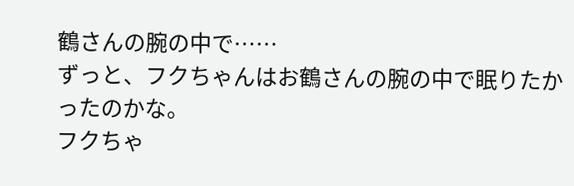鶴さんの腕の中で……
ずっと、フクちゃんはお鶴さんの腕の中で眠りたかったのかな。
フクちゃ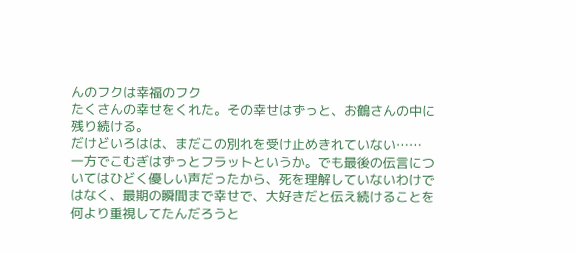んのフクは幸福のフク
たくさんの幸せをくれた。その幸せはずっと、お鶴さんの中に残り続ける。
だけどいろはは、まだこの別れを受け止めきれていない……
一方でこむぎはずっとフラットというか。でも最後の伝言についてはひどく優しい声だったから、死を理解していないわけではなく、最期の瞬間まで幸せで、大好きだと伝え続けることを何より重視してたんだろうと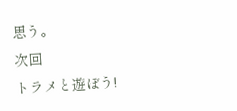思う。
次回
トラメと遊ぼう!